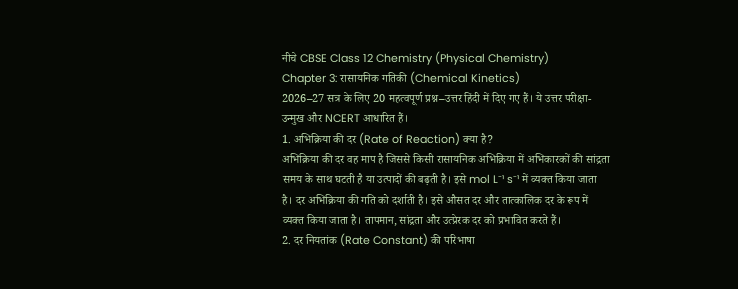नीचे CBSE Class 12 Chemistry (Physical Chemistry)
Chapter 3: रासायनिक गतिकी (Chemical Kinetics)
2026–27 सत्र के लिए 20 महत्वपूर्ण प्रश्न–उत्तर हिंदी में दिए गए हैं। ये उत्तर परीक्षा-उन्मुख और NCERT आधारित हैं।
1. अभिक्रिया की दर (Rate of Reaction) क्या है?
अभिक्रिया की दर वह माप है जिससे किसी रासायनिक अभिक्रिया में अभिकारकों की सांद्रता समय के साथ घटती है या उत्पादों की बढ़ती है। इसे mol L⁻¹ s⁻¹ में व्यक्त किया जाता है। दर अभिक्रिया की गति को दर्शाती है। इसे औसत दर और तात्कालिक दर के रूप में व्यक्त किया जाता है। तापमान, सांद्रता और उत्प्रेरक दर को प्रभावित करते हैं।
2. दर नियतांक (Rate Constant) की परिभाषा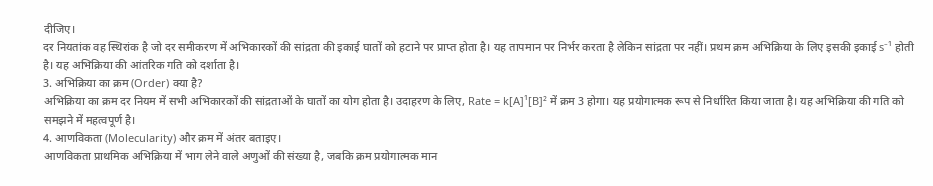दीजिए।
दर नियतांक वह स्थिरांक है जो दर समीकरण में अभिकारकों की सांद्रता की इकाई घातों को हटाने पर प्राप्त होता है। यह तापमान पर निर्भर करता है लेकिन सांद्रता पर नहीं। प्रथम क्रम अभिक्रिया के लिए इसकी इकाई s⁻¹ होती है। यह अभिक्रिया की आंतरिक गति को दर्शाता है।
3. अभिक्रिया का क्रम (Order) क्या है?
अभिक्रिया का क्रम दर नियम में सभी अभिकारकों की सांद्रताओं के घातों का योग होता है। उदाहरण के लिए, Rate = k[A]¹[B]² में क्रम 3 होगा। यह प्रयोगात्मक रूप से निर्धारित किया जाता है। यह अभिक्रिया की गति को समझने में महत्वपूर्ण है।
4. आणविकता (Molecularity) और क्रम में अंतर बताइए।
आणविकता प्राथमिक अभिक्रिया में भाग लेने वाले अणुओं की संख्या है, जबकि क्रम प्रयोगात्मक मान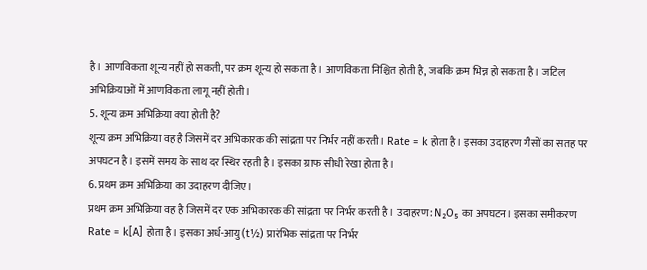है। आणविकता शून्य नहीं हो सकती, पर क्रम शून्य हो सकता है। आणविकता निश्चित होती है, जबकि क्रम भिन्न हो सकता है। जटिल अभिक्रियाओं में आणविकता लागू नहीं होती।
5. शून्य क्रम अभिक्रिया क्या होती है?
शून्य क्रम अभिक्रिया वह है जिसमें दर अभिकारक की सांद्रता पर निर्भर नहीं करती। Rate = k होता है। इसका उदाहरण गैसों का सतह पर अपघटन है। इसमें समय के साथ दर स्थिर रहती है। इसका ग्राफ सीधी रेखा होता है।
6. प्रथम क्रम अभिक्रिया का उदाहरण दीजिए।
प्रथम क्रम अभिक्रिया वह है जिसमें दर एक अभिकारक की सांद्रता पर निर्भर करती है। उदाहरण: N₂O₅ का अपघटन। इसका समीकरण Rate = k[A] होता है। इसका अर्ध-आयु (t½) प्रारंभिक सांद्रता पर निर्भर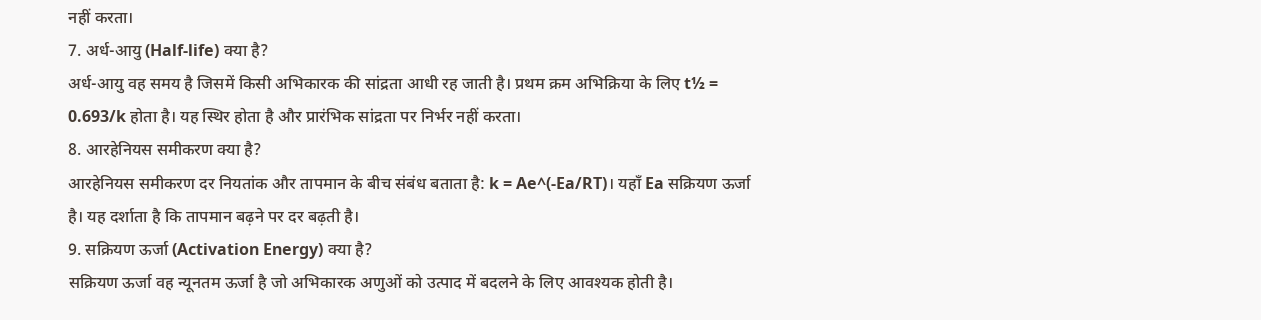नहीं करता।
7. अर्ध-आयु (Half-life) क्या है?
अर्ध-आयु वह समय है जिसमें किसी अभिकारक की सांद्रता आधी रह जाती है। प्रथम क्रम अभिक्रिया के लिए t½ = 0.693/k होता है। यह स्थिर होता है और प्रारंभिक सांद्रता पर निर्भर नहीं करता।
8. आरहेनियस समीकरण क्या है?
आरहेनियस समीकरण दर नियतांक और तापमान के बीच संबंध बताता है: k = Ae^(-Ea/RT)। यहाँ Ea सक्रियण ऊर्जा है। यह दर्शाता है कि तापमान बढ़ने पर दर बढ़ती है।
9. सक्रियण ऊर्जा (Activation Energy) क्या है?
सक्रियण ऊर्जा वह न्यूनतम ऊर्जा है जो अभिकारक अणुओं को उत्पाद में बदलने के लिए आवश्यक होती है।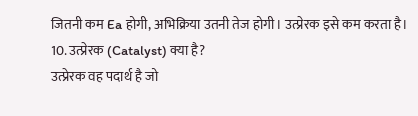जितनी कम Ea होगी, अभिक्रिया उतनी तेज होगी। उत्प्रेरक इसे कम करता है।
10. उत्प्रेरक (Catalyst) क्या है?
उत्प्रेरक वह पदार्थ है जो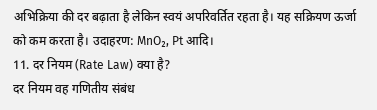अभिक्रिया की दर बढ़ाता है लेकिन स्वयं अपरिवर्तित रहता है। यह सक्रियण ऊर्जा को कम करता है। उदाहरण: MnO₂, Pt आदि।
11. दर नियम (Rate Law) क्या है?
दर नियम वह गणितीय संबंध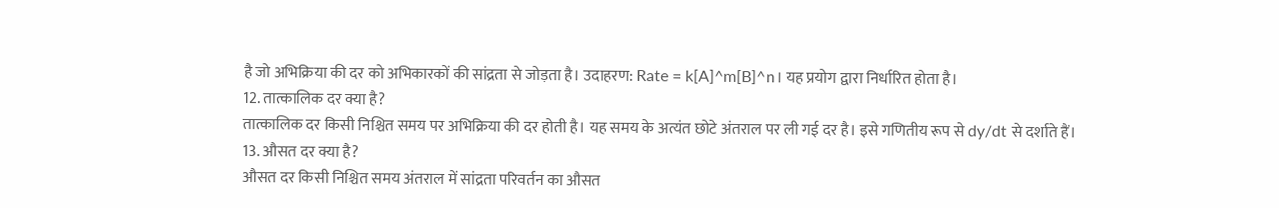है जो अभिक्रिया की दर को अभिकारकों की सांद्रता से जोड़ता है। उदाहरण: Rate = k[A]^m[B]^n। यह प्रयोग द्वारा निर्धारित होता है।
12. तात्कालिक दर क्या है?
तात्कालिक दर किसी निश्चित समय पर अभिक्रिया की दर होती है। यह समय के अत्यंत छोटे अंतराल पर ली गई दर है। इसे गणितीय रूप से dy/dt से दर्शाते हैं।
13. औसत दर क्या है?
औसत दर किसी निश्चित समय अंतराल में सांद्रता परिवर्तन का औसत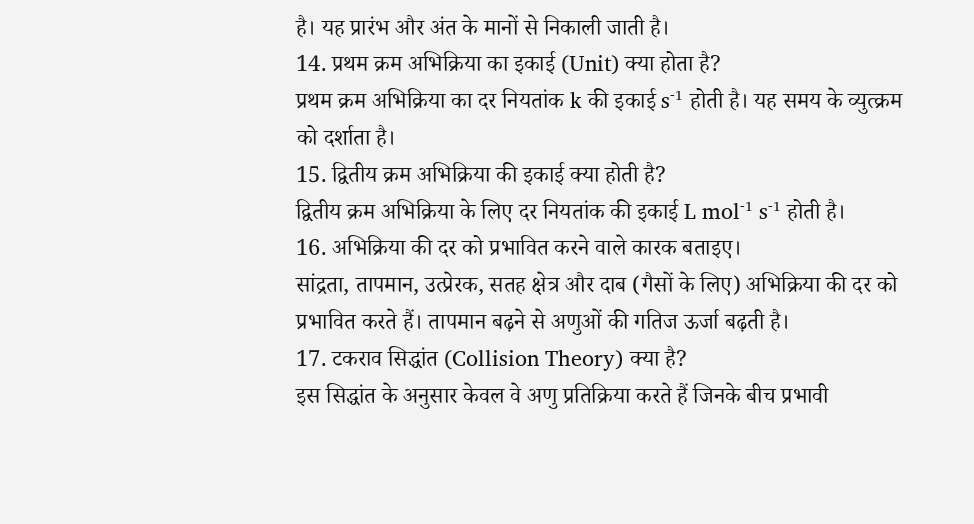है। यह प्रारंभ और अंत के मानों से निकाली जाती है।
14. प्रथम क्रम अभिक्रिया का इकाई (Unit) क्या होता है?
प्रथम क्रम अभिक्रिया का दर नियतांक k की इकाई s⁻¹ होती है। यह समय के व्युत्क्रम को दर्शाता है।
15. द्वितीय क्रम अभिक्रिया की इकाई क्या होती है?
द्वितीय क्रम अभिक्रिया के लिए दर नियतांक की इकाई L mol⁻¹ s⁻¹ होती है।
16. अभिक्रिया की दर को प्रभावित करने वाले कारक बताइए।
सांद्रता, तापमान, उत्प्रेरक, सतह क्षेत्र और दाब (गैसों के लिए) अभिक्रिया की दर को प्रभावित करते हैं। तापमान बढ़ने से अणुओं की गतिज ऊर्जा बढ़ती है।
17. टकराव सिद्धांत (Collision Theory) क्या है?
इस सिद्धांत के अनुसार केवल वे अणु प्रतिक्रिया करते हैं जिनके बीच प्रभावी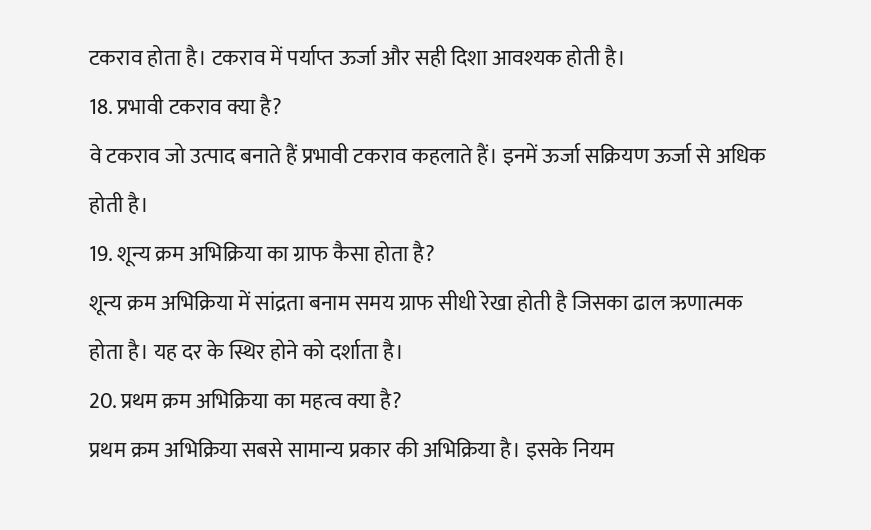टकराव होता है। टकराव में पर्याप्त ऊर्जा और सही दिशा आवश्यक होती है।
18. प्रभावी टकराव क्या है?
वे टकराव जो उत्पाद बनाते हैं प्रभावी टकराव कहलाते हैं। इनमें ऊर्जा सक्रियण ऊर्जा से अधिक होती है।
19. शून्य क्रम अभिक्रिया का ग्राफ कैसा होता है?
शून्य क्रम अभिक्रिया में सांद्रता बनाम समय ग्राफ सीधी रेखा होती है जिसका ढाल ऋणात्मक होता है। यह दर के स्थिर होने को दर्शाता है।
20. प्रथम क्रम अभिक्रिया का महत्व क्या है?
प्रथम क्रम अभिक्रिया सबसे सामान्य प्रकार की अभिक्रिया है। इसके नियम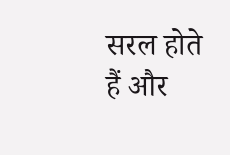सरल होते हैं और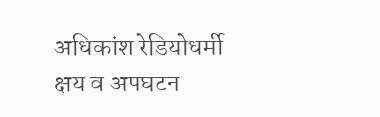अधिकांश रेडियोधर्मी क्षय व अपघटन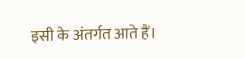इसी के अंतर्गत आते हैं।